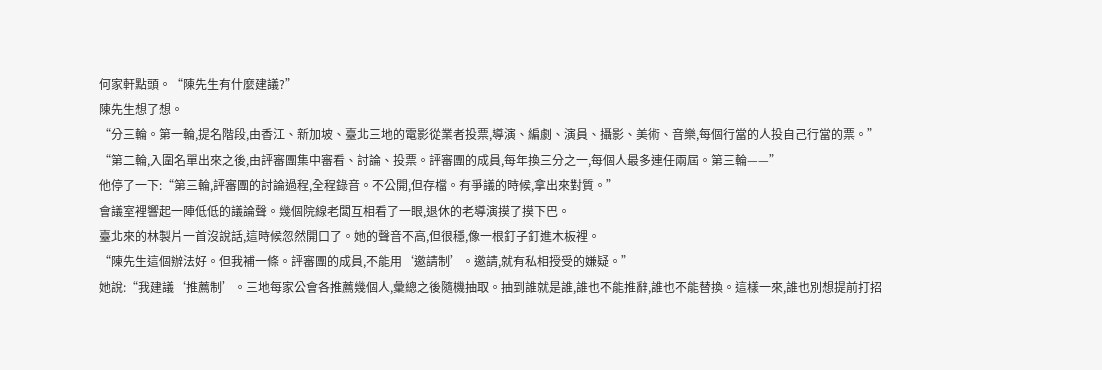何家軒點頭。“陳先生有什麼建議?”
陳先生想了想。
“分三輪。第一輪,提名階段,由香江、新加坡、臺北三地的電影從業者投票,導演、編劇、演員、攝影、美術、音樂,每個行當的人投自己行當的票。”
“第二輪,入圍名單出來之後,由評審團集中審看、討論、投票。評審團的成員,每年換三分之一,每個人最多連任兩屆。第三輪——”
他停了一下:“第三輪,評審團的討論過程,全程錄音。不公開,但存檔。有爭議的時候,拿出來對質。”
會議室裡響起一陣低低的議論聲。幾個院線老闆互相看了一眼,退休的老導演摸了摸下巴。
臺北來的林製片一首沒說話,這時候忽然開口了。她的聲音不高,但很穩,像一根釘子釘進木板裡。
“陳先生這個辦法好。但我補一條。評審團的成員,不能用‘邀請制’。邀請,就有私相授受的嫌疑。”
她說:“我建議‘推薦制’。三地每家公會各推薦幾個人,彙總之後隨機抽取。抽到誰就是誰,誰也不能推辭,誰也不能替換。這樣一來,誰也別想提前打招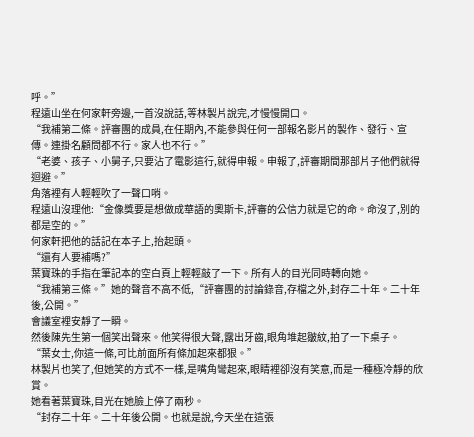呼。”
程遠山坐在何家軒旁邊,一首沒說話,等林製片說完,才慢慢開口。
“我補第二條。評審團的成員,在任期內,不能參與任何一部報名影片的製作、發行、宣傳。連掛名顧問都不行。家人也不行。”
“老婆、孩子、小舅子,只要沾了電影這行,就得申報。申報了,評審期間那部片子他們就得迴避。”
角落裡有人輕輕吹了一聲口哨。
程遠山沒理他:“金像獎要是想做成華語的奧斯卡,評審的公信力就是它的命。命沒了,別的都是空的。”
何家軒把他的話記在本子上,抬起頭。
“還有人要補嗎?”
葉寶珠的手指在筆記本的空白頁上輕輕敲了一下。所有人的目光同時轉向她。
“我補第三條。”她的聲音不高不低,“評審團的討論錄音,存檔之外,封存二十年。二十年後,公開。”
會議室裡安靜了一瞬。
然後陳先生第一個笑出聲來。他笑得很大聲,露出牙齒,眼角堆起皺紋,拍了一下桌子。
“葉女士,你這一條,可比前面所有條加起來都狠。”
林製片也笑了,但她笑的方式不一樣,是嘴角彎起來,眼睛裡卻沒有笑意,而是一種極冷靜的欣賞。
她看著葉寶珠,目光在她臉上停了兩秒。
“封存二十年。二十年後公開。也就是說,今天坐在這張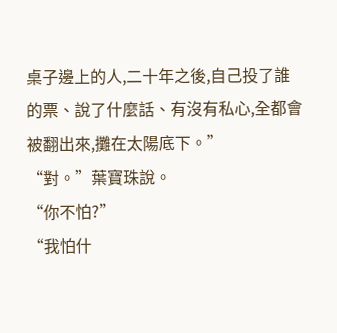桌子邊上的人,二十年之後,自己投了誰的票、說了什麼話、有沒有私心,全都會被翻出來,攤在太陽底下。”
“對。”葉寶珠說。
“你不怕?”
“我怕什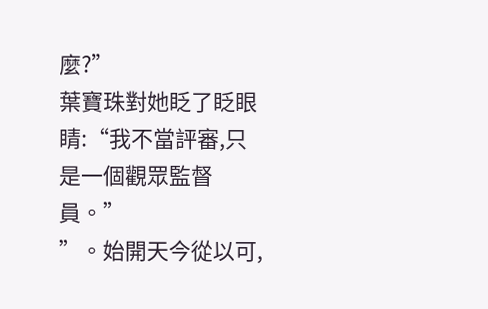麼?”
葉寶珠對她眨了眨眼睛:“我不當評審,只是一個觀眾監督員。”
”。始開天今從以可,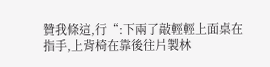贊我條這,行“:下兩了敲輕輕上面桌在指手,上背椅在靠後往片製林